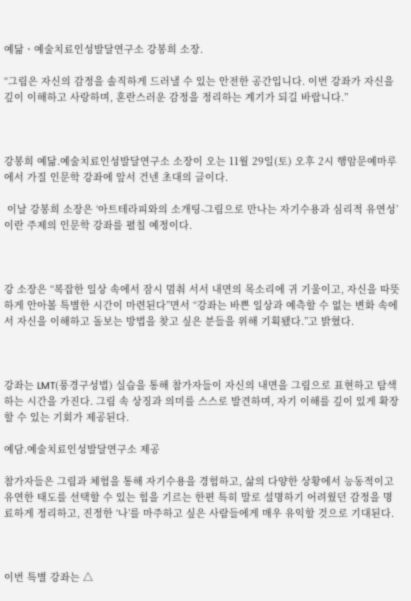예닮ㆍ예술치료인성발달연구소 강봉희 소장.

“그림은 자신의 감정을 솔직하게 드러낼 수 있는 안전한 공간입니다. 이번 강좌가 자신을 깊이 이해하고 사랑하며, 혼란스러운 감정을 정리하는 계기가 되길 바랍니다.”



강봉희 예닮.예술치료인성발달연구소 소장이 오는 11월 29일(토) 오후 2시 행암문예마루에서 가질 인문학 강좌에 앞서 건넨 초대의 글이다.

 이날 강봉희 소장은 ‘아트테라피와의 소개팅-그림으로 만나는 자기수용과 심리적 유연성’이란 주제의 인문학 강좌를 펼칠 예정이다.



강 소장은 “복잡한 일상 속에서 잠시 멈춰 서서 내면의 목소리에 귀 기울이고, 자신을 따뜻하게 안아볼 특별한 시간이 마련된다”면서 “강좌는 바쁜 일상과 예측할 수 없는 변화 속에서 자신을 이해하고 돌보는 방법을 찾고 싶은 분들을 위해 기획됐다.”고 밝혔다.



강좌는 LMT(풍경구성법) 실습을 통해 참가자들이 자신의 내면을 그림으로 표현하고 탐색하는 시간을 가진다. 그림 속 상징과 의미를 스스로 발견하며, 자기 이해를 깊이 있게 확장할 수 있는 기회가 제공된다.

예담.예술치료인성발달연구소 제공

참가자들은 그림과 체험을 통해 자기수용을 경험하고, 삶의 다양한 상황에서 능동적이고 유연한 태도를 선택할 수 있는 힘을 기르는 한편 특히 말로 설명하기 어려웠던 감정을 명료하게 정리하고, 진정한 ‘나’를 마주하고 싶은 사람들에게 매우 유익할 것으로 기대된다.



이번 특별 강좌는 △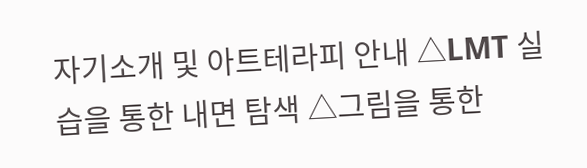자기소개 및 아트테라피 안내 △LMT 실습을 통한 내면 탐색 △그림을 통한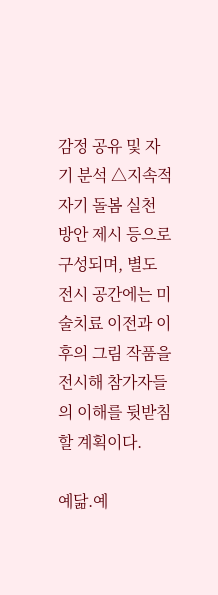감정 공유 및 자기 분석 △지속적 자기 돌봄 실천 방안 제시 등으로 구성되며, 별도 전시 공간에는 미술치료 이전과 이후의 그림 작품을 전시해 참가자들의 이해를 뒷받침할 계획이다.

예닮.예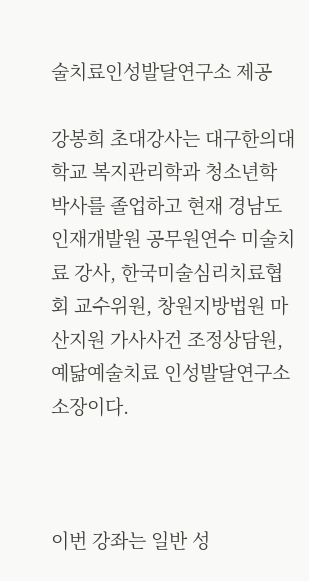술치료인성발달연구소 제공

강봉희 초대강사는 대구한의대학교 복지관리학과 청소년학 박사를 졸업하고 현재 경남도인재개발원 공무원연수 미술치료 강사, 한국미술심리치료협회 교수위원, 창원지방법원 마산지원 가사사건 조정상담원, 예닮예술치료 인성발달연구소 소장이다.



이번 강좌는 일반 성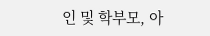인 및 학부모, 아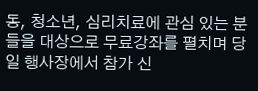동, 청소년, 심리치료에 관심 있는 분들을 대상으로 무료강좌를 펼치며 당일 행사장에서 참가 신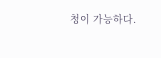청이 가능하다.